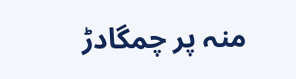منہ پر چمگادڑ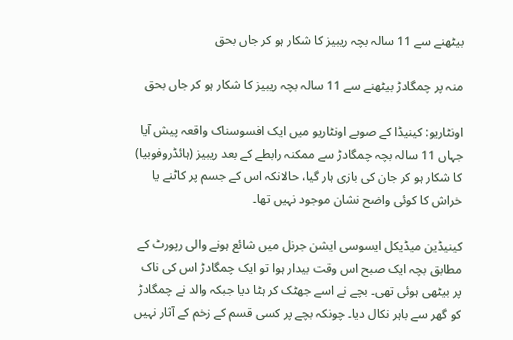بیٹھنے سے 11 سالہ بچہ ریبیز کا شکار ہو کر جاں بحق

منہ پر چمگادڑ بیٹھنے سے 11 سالہ بچہ ریبیز کا شکار ہو کر جاں بحق

اونٹاریو: کینیڈا کے صوبے اونٹاریو میں ایک افسوسناک واقعہ پیش آیا جہاں 11 سالہ بچہ چمگادڑ سے ممکنہ رابطے کے بعد ریبیز (ہائڈروفوبیا) کا شکار ہو کر جان کی بازی ہار گیا، حالانکہ اس کے جسم پر کاٹنے یا خراش کا کوئی واضح نشان موجود نہیں تھا۔

کینیڈین میڈیکل ایسوسی ایشن جرنل میں شائع ہونے والی رپورٹ کے مطابق بچہ ایک صبح اس وقت بیدار ہوا تو ایک چمگادڑ اس کی ناک پر بیٹھی ہوئی تھی۔ بچے نے اسے جھٹک کر ہٹا دیا جبکہ والد نے چمگادڑ کو گھر سے باہر نکال دیا۔ چونکہ بچے پر کسی قسم کے زخم کے آثار نہیں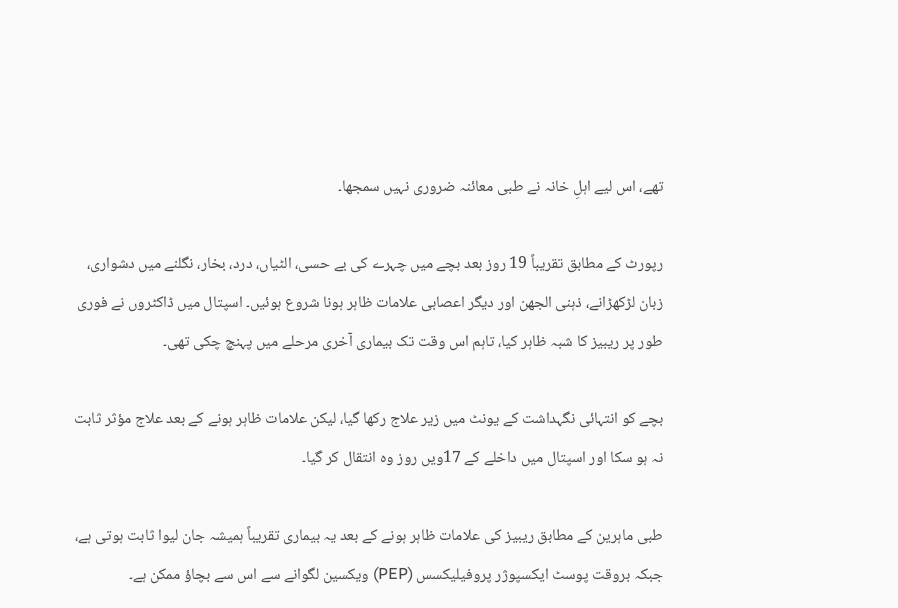تھے، اس لیے اہلِ خانہ نے طبی معائنہ ضروری نہیں سمجھا۔

رپورٹ کے مطابق تقریباً 19 روز بعد بچے میں چہرے کی بے حسی، الٹیاں، درد، بخار، نگلنے میں دشواری، زبان لڑکھڑانے، ذہنی الجھن اور دیگر اعصابی علامات ظاہر ہونا شروع ہوئیں۔ اسپتال میں ڈاکٹروں نے فوری طور پر ریبیز کا شبہ ظاہر کیا، تاہم اس وقت تک بیماری آخری مرحلے میں پہنچ چکی تھی۔

بچے کو انتہائی نگہداشت کے یونٹ میں زیر علاج رکھا گیا، لیکن علامات ظاہر ہونے کے بعد علاج مؤثر ثابت نہ ہو سکا اور اسپتال میں داخلے کے 17ویں روز وہ انتقال کر گیا۔

طبی ماہرین کے مطابق ریبیز کی علامات ظاہر ہونے کے بعد یہ بیماری تقریباً ہمیشہ جان لیوا ثابت ہوتی ہے، جبکہ بروقت پوسٹ ایکسپوژر پروفیلیکسس (PEP) ویکسین لگوانے سے اس سے بچاؤ ممکن ہے۔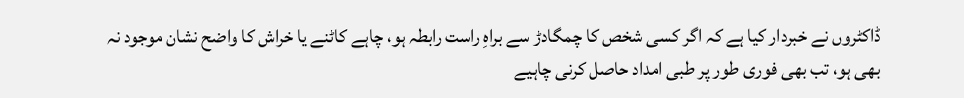ڈاکٹروں نے خبردار کیا ہے کہ اگر کسی شخص کا چمگادڑ سے براہِ راست رابطہ ہو، چاہے کاٹنے یا خراش کا واضح نشان موجود نہ بھی ہو، تب بھی فوری طور پر طبی امداد حاصل کرنی چاہیے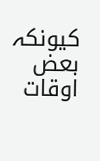کیونکہ بعض اوقات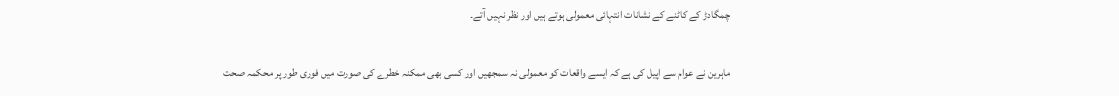چمگادڑ کے کاٹنے کے نشانات انتہائی معمولی ہوتے ہیں اور نظر نہیں آتے۔

ماہرین نے عوام سے اپیل کی ہے کہ ایسے واقعات کو معمولی نہ سمجھیں اور کسی بھی ممکنہ خطرے کی صورت میں فوری طور پر محکمہ صحت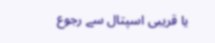یا قریبی اسپتال سے رجوع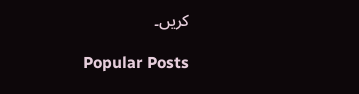کریں۔

Popular Posts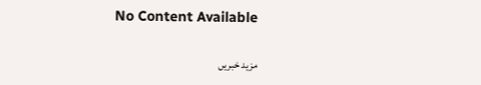No Content Available

مزید خبریں